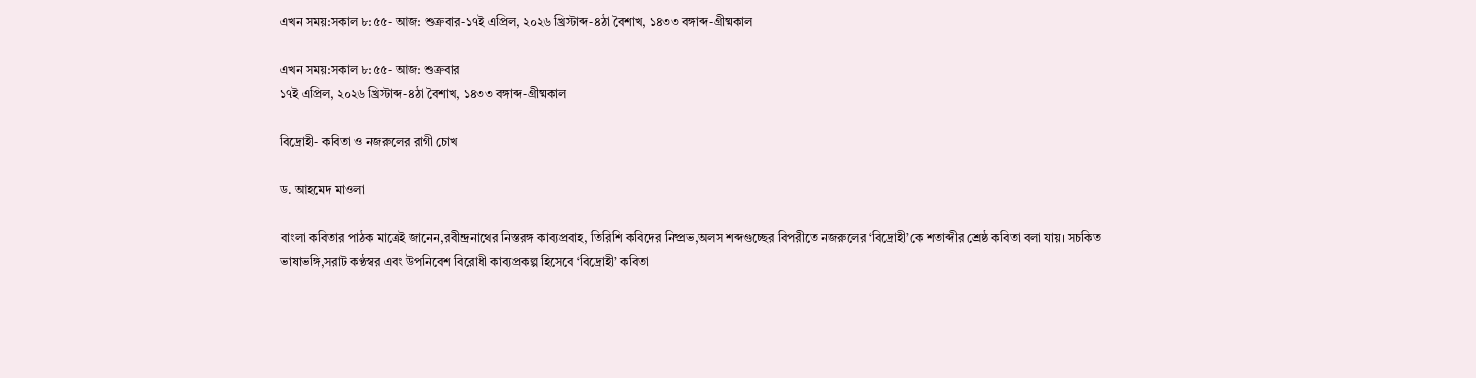এখন সময়:সকাল ৮:৫৫- আজ: শুক্রবার-১৭ই এপ্রিল, ২০২৬ খ্রিস্টাব্দ-৪ঠা বৈশাখ, ১৪৩৩ বঙ্গাব্দ-গ্রীষ্মকাল

এখন সময়:সকাল ৮:৫৫- আজ: শুক্রবার
১৭ই এপ্রিল, ২০২৬ খ্রিস্টাব্দ-৪ঠা বৈশাখ, ১৪৩৩ বঙ্গাব্দ-গ্রীষ্মকাল

বিদ্রোহী- কবিতা ও নজরুলের রাগী চোখ

ড. আহমেদ মাওলা

বাংলা কবিতার পাঠক মাত্রেই জানেন,রবীন্দ্রনাথের নিস্তরঙ্গ কাব্যপ্রবাহ, তিরিশি কবিদের নিষ্প্রভ,অলস শব্দগুচ্ছের বিপরীতে নজরুলের ‘বিদ্রোহী’কে শতাব্দীর শ্রেষ্ঠ কবিতা বলা যায়। সচকিত ভাষাভঙ্গি,সরাট কণ্ঠস্বর এবং উপনিবেশ বিরোধী কাব্যপ্রকল্প হিসেবে ‘বিদ্রোহী’ কবিতা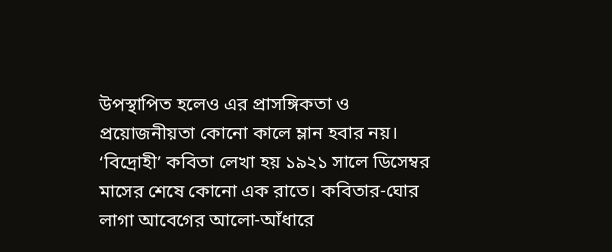উপস্থাপিত হলেও এর প্রাসঙ্গিকতা ও প্রয়োজনীয়তা কোনো কালে ম্লান হবার নয়। ‘বিদ্রোহী’ কবিতা লেখা হয় ১৯২১ সালে ডিসেম্বর মাসের শেষে কোনো এক রাতে। কবিতার-ঘোর লাগা আবেগের আলো-আঁধারে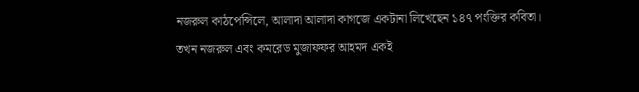নজরুল কাঠপেন্সিলে, আলাদা আলাদা কাগজে একটানা লিখেছেন ১৪৭ পংক্তির কবিতা। তখন নজরুল এবং কমরেড মুজাফফর আহমদ একই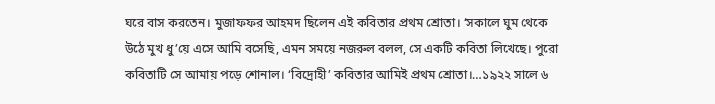ঘরে বাস করতেন। মুজাফফর আহমদ ছিলেন এই কবিতার প্রথম শ্রোতা। ‘সকালে ঘুম থেকে উঠে মুখ ধু’য়ে এসে আমি বসেছি, এমন সময়ে নজরুল বলল, সে একটি কবিতা লিখেছে। পুরো কবিতাটি সে আমায় পড়ে শোনাল। ‘বিদ্রোহী’ কবিতার আমিই প্রথম শ্রোতা।…১৯২২ সালে ৬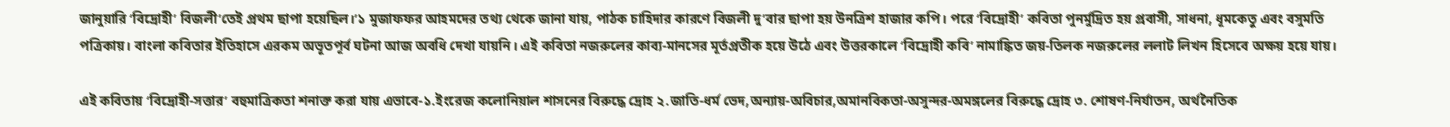জানুয়ারি ‘বিদ্রোহী’ বিজলী’তেই প্রথম ছাপা হয়েছিল।’১ মুজাফফর আহমদের তথ্য থেকে জানা যায়, পাঠক চাহিদার কারণে বিজলী দু’বার ছাপা হয় উনত্রিশ হাজার কপি। পরে ‘বিদ্রোহী’ কবিতা পুনর্মুদ্রিত হয় প্রবাসী, সাধনা, ধূমকেতু এবং বসুমতি পত্রিকায়। বাংলা কবিতার ইতিহাসে এরকম অভূতপূর্ব ঘটনা আজ অবধি দেখা যায়নি। এই কবিতা নজরুলের কাব্য-মানসের মূর্তপ্রতীক হয়ে উঠে এবং উত্তরকালে ‘বিদ্রোহী কবি’ নামাঙ্কিত জয়-তিলক নজরুলের ললাট লিখন হিসেবে অক্ষয় হয়ে যায়।

এই কবিতায় ‘বিদ্রোহী-সত্তার’ বহুমাত্রিকতা শনাক্ত করা যায় এভাবে-১.ইংরেজ কলোনিয়াল শাসনের বিরুদ্ধে দ্রোহ ২.জাতি-ধর্ম ভেদ,অন্যায়-অবিচার,অমানবিকতা-অসুন্দর-অমঙ্গলের বিরুদ্ধে দ্রোহ ৩. শোষণ-নির্যাতন, অর্থনৈতিক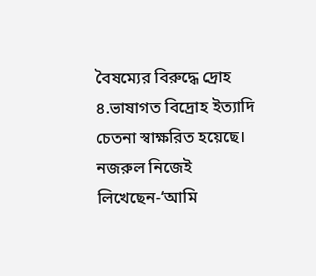বৈষম্যের বিরুদ্ধে দ্রোহ ৪.ভাষাগত বিদ্রোহ ইত্যাদি চেতনা স্বাক্ষরিত হয়েছে। নজরুল নিজেই লিখেছেন-‘আমি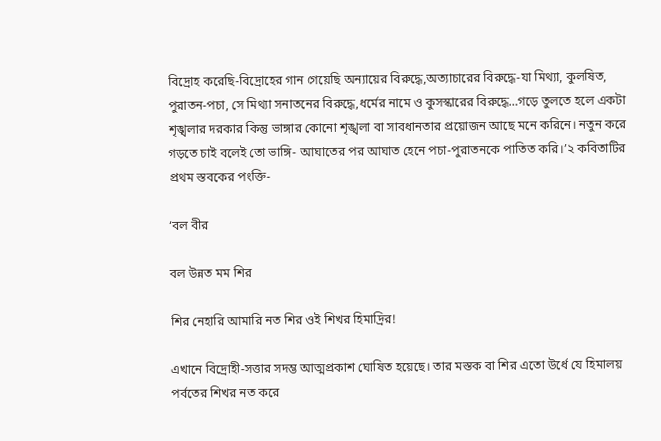বিদ্রোহ করেছি-বিদ্রোহের গান গেয়েছি অন্যায়ের বিরুদ্ধে,অত্যাচারের বিরুদ্ধে-যা মিথ্যা, কুলষিত, পুরাতন-পচা, সে মিথ্যা সনাতনের বিরুদ্ধে,ধর্মের নামে ও কুসস্কারের বিরুদ্ধে…গড়ে তুলতে হলে একটা শৃঙ্খলার দরকার কিন্তু ভাঙ্গার কোনো শৃঙ্খলা বা সাবধানতার প্রয়োজন আছে মনে করিনে। নতুন করে গড়তে চাই বলেই তো ভাঙ্গি- আঘাতের পর আঘাত হেনে পচা-পুরাতনকে পাতিত করি।’২ কবিতাটির প্রথম স্তবকের পংক্তি-

‘বল বীর

বল উন্নত মম শির

শির নেহারি আমারি নত শির ওই শিখর হিমাদ্রির!

এখানে বিদ্রোহী-সত্তার সদম্ভ আত্মপ্রকাশ ঘোষিত হয়েছে। তার মস্তক বা শির এতো উর্ধে যে হিমালয় পর্বতের শিখর নত করে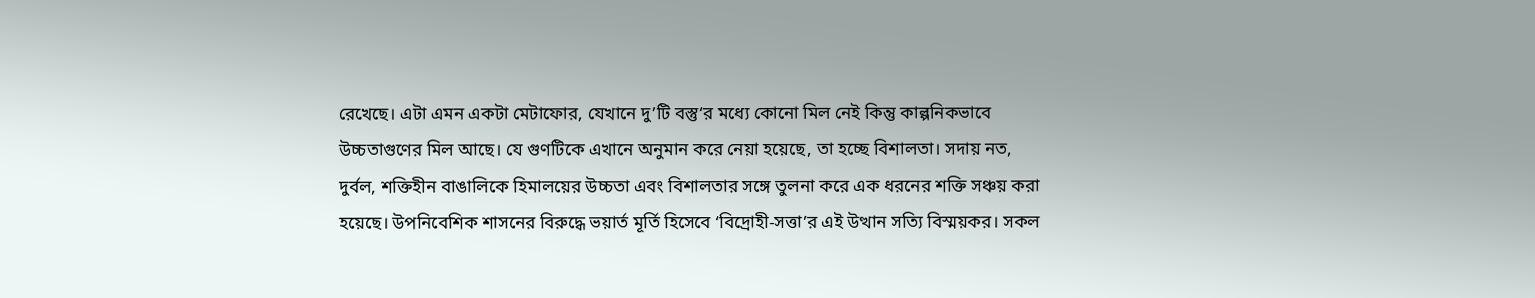রেখেছে। এটা এমন একটা মেটাফোর, যেখানে দু’টি বস্তু‘র মধ্যে কোনো মিল নেই কিন্তু কাল্পনিকভাবে উচ্চতাগুণের মিল আছে। যে গুণটিকে এখানে অনুমান করে নেয়া হয়েছে, তা হচ্ছে বিশালতা। সদায় নত, দুর্বল, শক্তিহীন বাঙালিকে হিমালয়ের উচ্চতা এবং বিশালতার সঙ্গে তুলনা করে এক ধরনের শক্তি সঞ্চয় করা হয়েছে। উপনিবেশিক শাসনের বিরুদ্ধে ভয়ার্ত মূর্তি হিসেবে ‘বিদ্রোহী-সত্তা’র এই উত্থান সত্যি বিস্ময়কর। সকল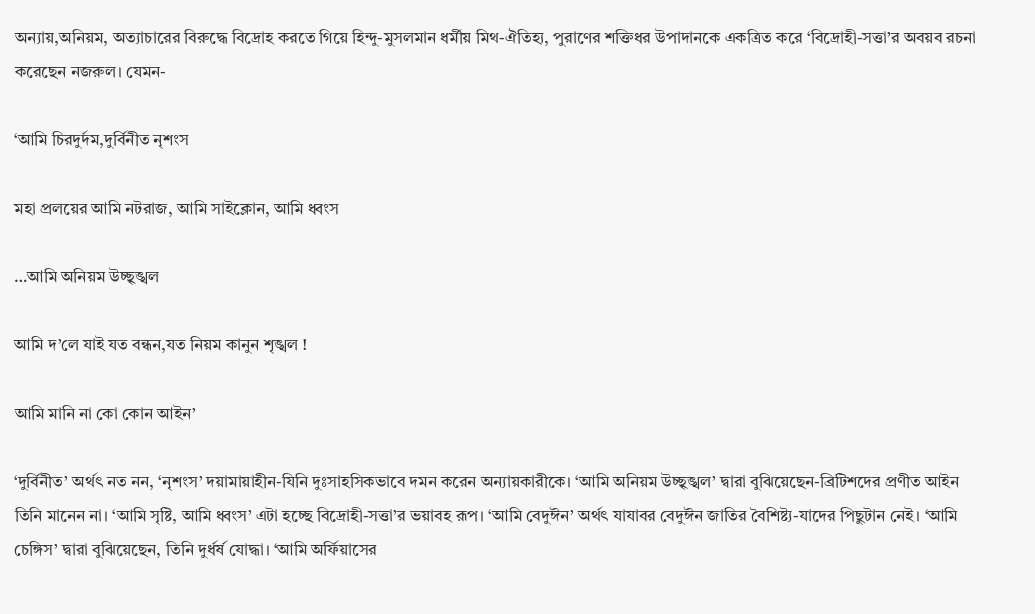অন্যায়,অনিয়ম, অত্যাচারের বিরুদ্ধে বিদ্রোহ করতে গিয়ে হিন্দু-মুসলমান ধর্মীয় মিথ-ঐতিহ্য, পুরাণের শক্তিধর উপাদানকে একত্রিত করে ‘বিদ্রোহী-সত্তা’র অবয়ব রচনা করেছেন নজরুল। যেমন-

‘আমি চিরদুর্দম,দুর্বিনীত নৃশংস

মহা প্রলয়ের আমি নটরাজ, আমি সাইক্লোন, আমি ধ্বংস

…আমি অনিয়ম উচ্ছৃঙ্খল

আমি দ’লে যাই যত বন্ধন,যত নিয়ম কানুন শৃঙ্খল !

আমি মানি না কো কোন আইন’

‘দুর্বিনীত’ অর্থৎ নত নন, ‘নৃশংস’ দয়ামায়াহীন-যিনি দুঃসাহসিকভাবে দমন করেন অন্যায়কারীকে। ‘আমি অনিয়ম উচ্ছৃঙ্খল’ দ্বারা বুঝিয়েছেন-ব্রিটিশদের প্রণীত আইন তিনি মানেন না। ‘আমি সৃষ্টি, আমি ধ্বংস’ এটা হচ্ছে বিদ্রোহী-সত্তা’র ভয়াবহ রূপ। ‘আমি বেদুঈন’ অর্থৎ যাযাবর বেদুঈন জাতির বৈশিষ্ট্য-যাদের পিছুটান নেই। ‘আমি চেঙ্গিস’ দ্বারা বুঝিয়েছেন, তিনি দুর্ধর্ষ যোদ্ধা। ‘আমি অর্ফিয়াসের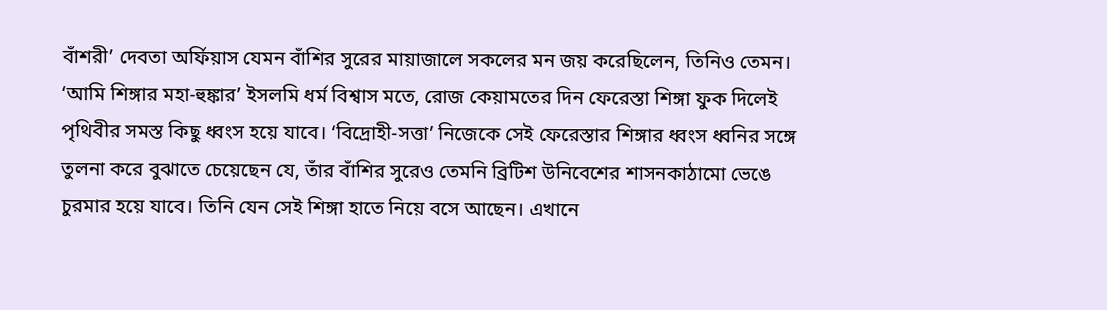বাঁশরী’ দেবতা অর্ফিয়াস যেমন বাঁশির সুরের মায়াজালে সকলের মন জয় করেছিলেন, তিনিও তেমন। ‘আমি শিঙ্গার মহা-হুঙ্কার’ ইসলমি ধর্ম বিশ্বাস মতে, রোজ কেয়ামতের দিন ফেরেস্তা শিঙ্গা ফুক দিলেই পৃথিবীর সমস্ত কিছু ধ্বংস হয়ে যাবে। ‘বিদ্রোহী-সত্তা’ নিজেকে সেই ফেরেস্তার শিঙ্গার ধ্বংস ধ্বনির সঙ্গে তুলনা করে বুঝাতে চেয়েছেন যে, তাঁর বাঁশির সুরেও তেমনি ব্রিটিশ উনিবেশের শাসনকাঠামো ভেঙে চুরমার হয়ে যাবে। তিনি যেন সেই শিঙ্গা হাতে নিয়ে বসে আছেন। এখানে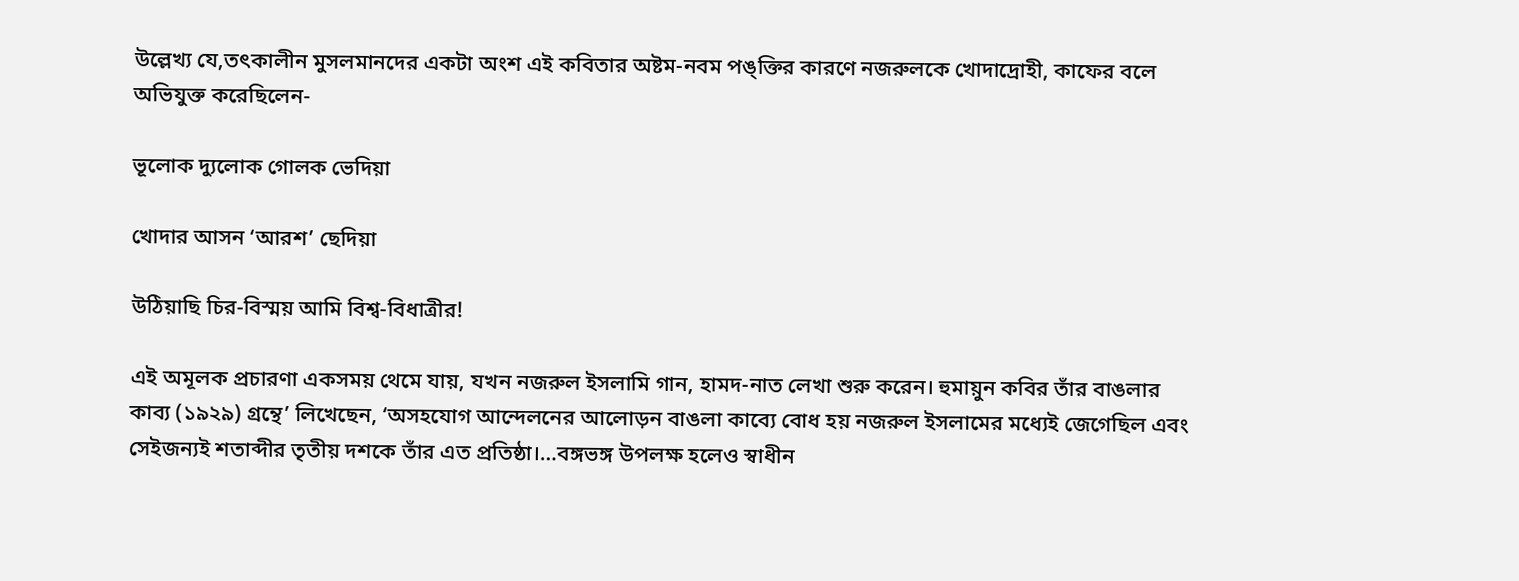উল্লেখ্য যে,তৎকালীন মুসলমানদের একটা অংশ এই কবিতার অষ্টম-নবম পঙ্ক্তির কারণে নজরুলকে খোদাদ্রোহী, কাফের বলে অভিযুক্ত করেছিলেন-

ভূলোক দ্যুলোক গোলক ভেদিয়া

খোদার আসন ‘আরশ’ ছেদিয়া

উঠিয়াছি চির-বিস্ময় আমি বিশ্ব-বিধাত্রীর!

এই অমূলক প্রচারণা একসময় থেমে যায়, যখন নজরুল ইসলামি গান, হামদ-নাত লেখা শুরু করেন। হুমায়ুন কবির তাঁর বাঙলার কাব্য (১৯২৯) গ্রন্থে’ লিখেছেন, ‘অসহযোগ আন্দেলনের আলোড়ন বাঙলা কাব্যে বোধ হয় নজরুল ইসলামের মধ্যেই জেগেছিল এবং সেইজন্যই শতাব্দীর তৃতীয় দশকে তাঁর এত প্রতিষ্ঠা।…বঙ্গভঙ্গ উপলক্ষ হলেও স্বাধীন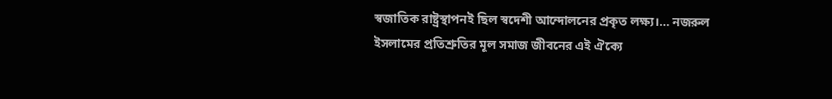স্বজাতিক রাষ্ট্রস্থাপনই ছিল স্বদেশী আন্দোলনের প্রকৃত লক্ষ্য।… নজরুল ইসলামের প্রতিশ্রুতির মূল সমাজ জীবনের এই ঐক্যে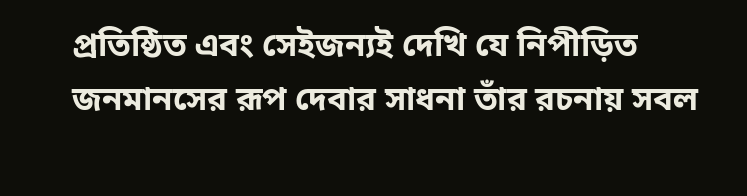প্রতিষ্ঠিত এবং সেইজন্যই দেখি যে নিপীড়িত জনমানসের রূপ দেবার সাধনা তাঁর রচনায় সবল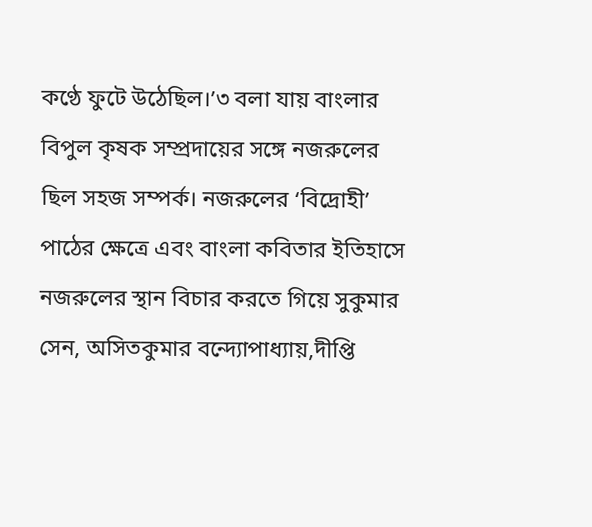কণ্ঠে ফুটে উঠেছিল।’৩ বলা যায় বাংলার বিপুল কৃষক সম্প্রদায়ের সঙ্গে নজরুলের ছিল সহজ সম্পর্ক। নজরুলের ‘বিদ্রোহী’ পাঠের ক্ষেত্রে এবং বাংলা কবিতার ইতিহাসে নজরুলের স্থান বিচার করতে গিয়ে সুকুমার সেন, অসিতকুমার বন্দ্যোপাধ্যায়,দীপ্তি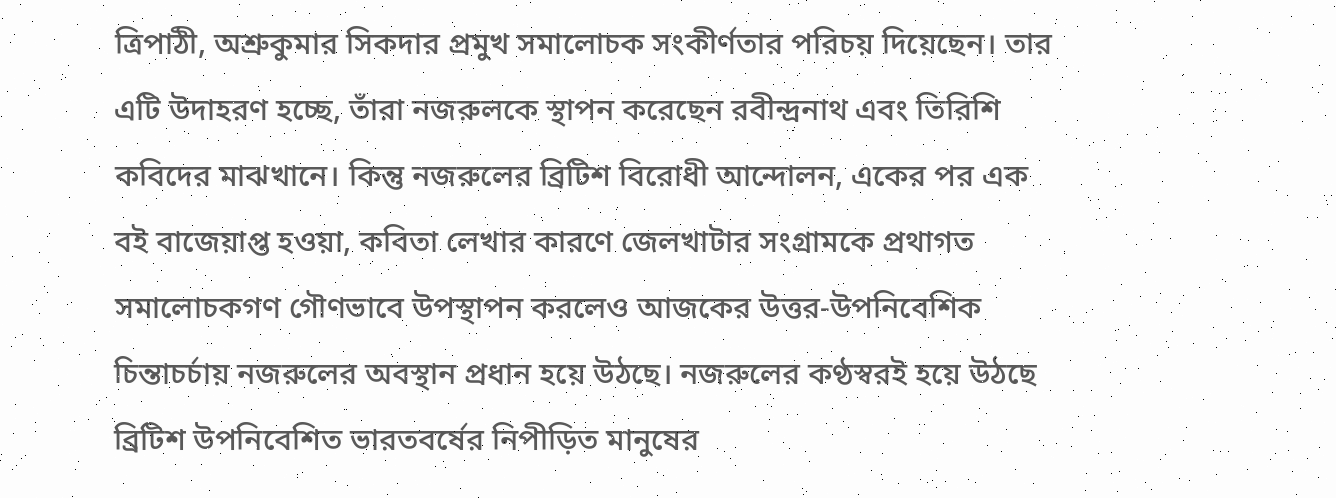ত্রিপাঠী, অশ্রুকুমার সিকদার প্রমুখ সমালোচক সংকীর্ণতার পরিচয় দিয়েছেন। তার এটি উদাহরণ হচ্ছে, তাঁরা নজরুলকে স্থাপন করেছেন রবীন্দ্রনাথ এবং তিরিশি কবিদের মাঝখানে। কিন্তু নজরুলের ব্রিটিশ বিরোধী আন্দোলন, একের পর এক বই বাজেয়াপ্ত হওয়া, কবিতা লেখার কারণে জেলখাটার সংগ্রামকে প্রথাগত সমালোচকগণ গৌণভাবে উপস্থাপন করলেও আজকের উত্তর-উপনিবেশিক চিন্তাচর্চায় নজরুলের অবস্থান প্রধান হয়ে উঠছে। নজরুলের কণ্ঠস্বরই হয়ে উঠছে ব্রিটিশ উপনিবেশিত ভারতবর্ষের নিপীড়িত মানুষের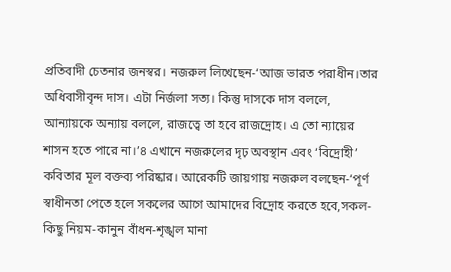প্রতিবাদী চেতনার জনস্বর। নজরুল লিখেছেন-‘আজ ভারত পরাধীন।তার অধিবাসীবৃন্দ দাস। এটা নির্জলা সত্য। কিন্তু দাসকে দাস বললে, আন্যায়কে অন্যায় বললে, রাজত্বে তা হবে রাজদ্রোহ। এ তো ন্যায়ের শাসন হতে পারে না।’৪ এখানে নজরুলের দৃঢ় অবস্থান এবং ‘বিদ্রোহী’ কবিতার মূল বক্তব্য পরিষ্কার। আরেকটি জায়গায় নজরুল বলছেন-‘পূর্ণ স্বাধীনতা পেতে হলে সকলের আগে আমাদের বিদ্রোহ করতে হবে,সকল-কিছু নিয়ম-কানুন বাঁধন-শৃঙ্খল মানা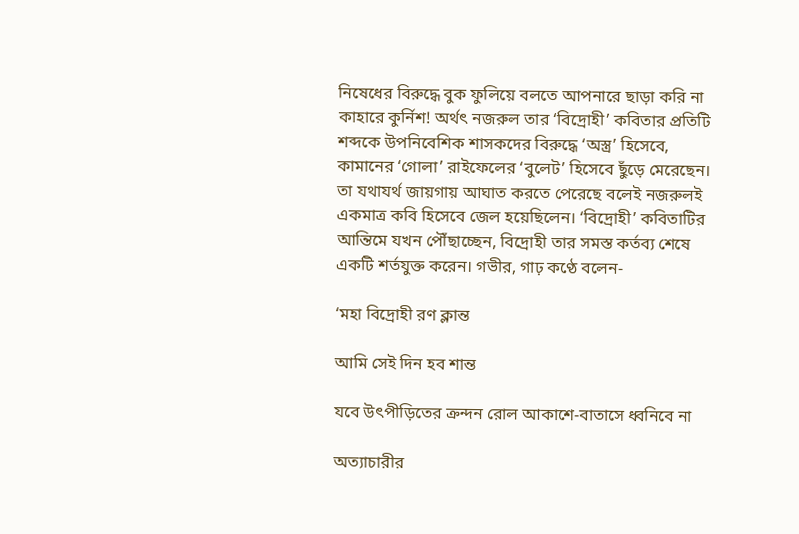নিষেধের বিরুদ্ধে বুক ফুলিয়ে বলতে আপনারে ছাড়া করি না কাহারে কুর্নিশ! অর্থৎ নজরুল তার ‘বিদ্রোহী’ কবিতার প্রতিটি শব্দকে উপনিবেশিক শাসকদের বিরুদ্ধে ‘অস্ত্র’ হিসেবে, কামানের ‘গোলা’ রাইফেলের ‘বুলেট’ হিসেবে ছুঁড়ে মেরেছেন। তা যথাযর্থ জায়গায় আঘাত করতে পেরেছে বলেই নজরুলই একমাত্র কবি হিসেবে জেল হয়েছিলেন। ‘বিদ্রোহী’ কবিতাটির আন্তিমে যখন পৌঁছাচ্ছেন, বিদ্রোহী তার সমস্ত কর্তব্য শেষে একটি শর্তযুক্ত করেন। গভীর, গাঢ় কণ্ঠে বলেন-

‘মহা বিদ্রোহী রণ ক্লান্ত

আমি সেই দিন হব শান্ত

যবে উৎপীড়িতের ক্রন্দন রোল আকাশে-বাতাসে ধ্বনিবে না

অত্যাচারীর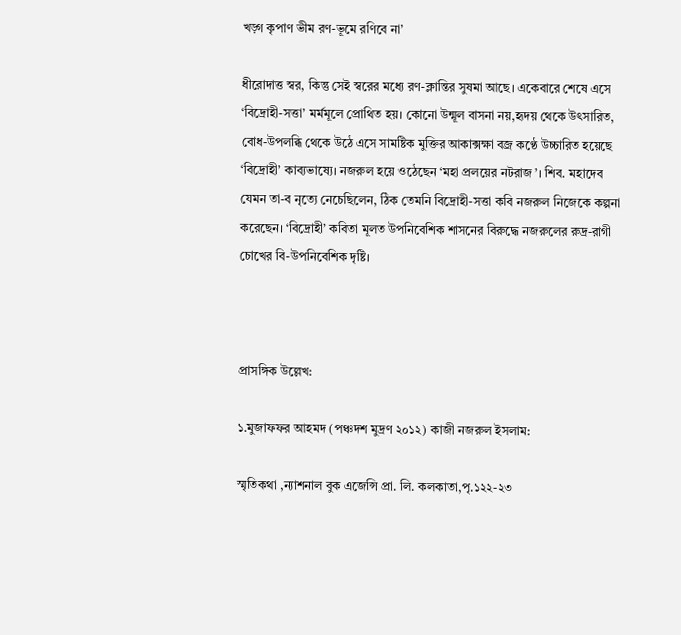খড়্গ কৃপাণ ভীম রণ-ভূমে রণিবে না’

ধীরোদাত্ত স্বর, কিন্তু সেই স্বরের মধ্যে রণ-ক্লান্তির সুষমা আছে। একেবারে শেষে এসে ‘বিদ্রোহী-সত্তা’ মর্মমূলে প্রোথিত হয়। কোনো উন্মূল বাসনা নয়,হৃদয় থেকে উৎসারিত, বোধ-উপলব্ধি থেকে উঠে এসে সামষ্টিক মুক্তির আকাক্সক্ষা বজ্র কণ্ঠে উচ্চারিত হয়েছে ‘বিদ্রোহী’ কাব্যভাষ্যে। নজরুল হয়ে ওঠেছেন ‘মহা প্রলয়ের নটরাজ’। শিব. মহাদেব যেমন তা-ব নৃত্যে নেচেছিলেন, ঠিক তেমনি বিদ্রোহী-সত্তা কবি নজরুল নিজেকে কল্পনা করেছেন। ‘বিদ্রোহী’ কবিতা মূলত উপনিবেশিক শাসনের বিরুদ্ধে নজরুলের রুদ্র-রাগী চোখের বি-উপনিবেশিক দৃষ্টি।



প্রাসঙ্গিক উল্লেখ:

১.মুজাফফর আহমদ (পঞ্চদশ মুদ্রণ ২০১২) কাজী নজরুল ইসলাম:

স্মৃতিকথা ,ন্যাশনাল বুক এজেন্সি প্রা. লি. কলকাতা,পৃ.১২২-২৩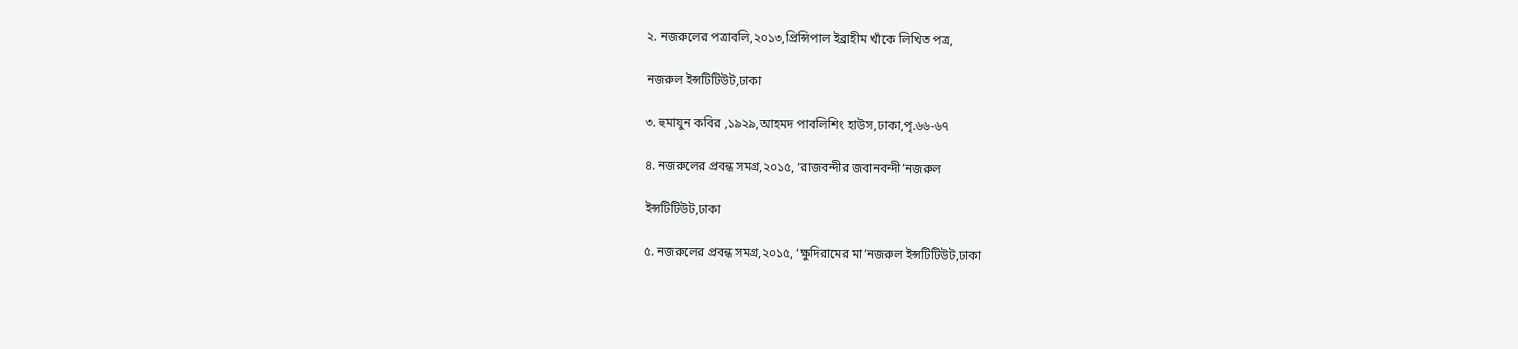২. নজরুলের পত্রাবলি,২০১৩,প্রিন্সিপাল ইব্রাহীম খাঁকে লিখিত পত্র,

নজরুল ইন্সটিটিউট,ঢাকা

৩. হুমাযুন কবির ,১৯২৯,আহমদ পাবলিশিং হাউস,ঢাকা,পৃ.৬৬-৬৭

৪. নজরুলের প্রবন্ধ সমগ্র,২০১৫, ‘রাজবন্দীর জবানবন্দী’নজরুল

ইন্সটিটিউট,ঢাকা

৫. নজরুলের প্রবন্ধ সমগ্র,২০১৫, ‘ক্ষুদিরামের মা’নজরুল ইন্সটিটিউট,ঢাকা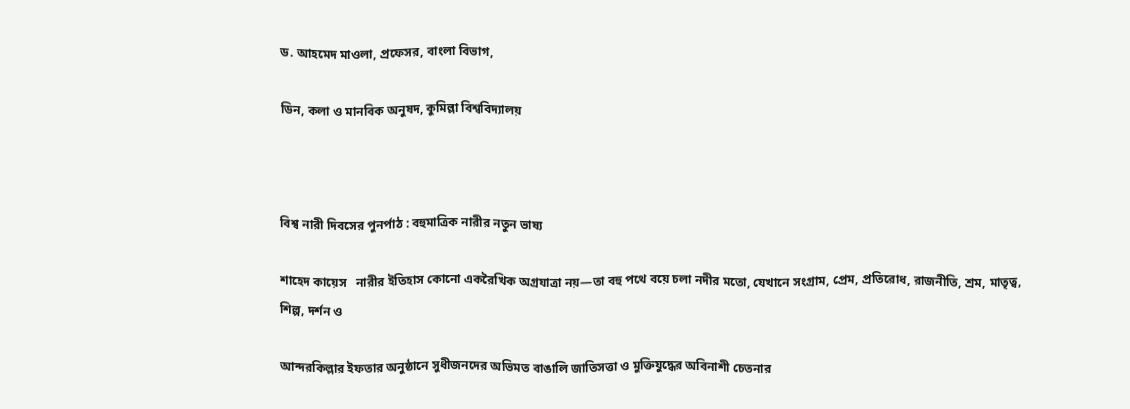ড. আহমেদ মাওলা, প্রফেসর, বাংলা বিভাগ,

ডিন, কলা ও মানবিক অনুষদ, কুমিল্লা বিশ্ববিদ্যালয়



বিশ্ব নারী দিবসের পুনর্পাঠ : বহুমাত্রিক নারীর নতুন ভাষ্য

শাহেদ কায়েস   নারীর ইতিহাস কোনো একরৈখিক অগ্রযাত্রা নয়—তা বহু পথে বয়ে চলা নদীর মতো, যেখানে সংগ্রাম, প্রেম, প্রতিরোধ, রাজনীতি, শ্রম, মাতৃত্ব, শিল্প, দর্শন ও

আন্দরকিল্লার ইফতার অনুষ্ঠানে সুধীজনদের অভিমত বাঙালি জাতিসত্তা ও মুক্তিযুদ্ধের অবিনাশী চেতনার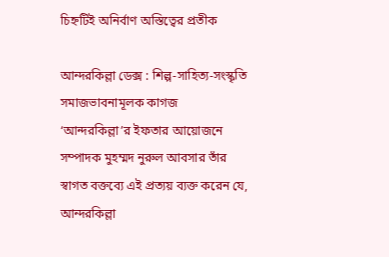চিহ্নটিই অনির্বাণ অস্তিত্বের প্রতীক

আন্দরকিল্লা ডেক্স : শিল্প-সাহিত্য-সংস্কৃতি সমাজভাবনামূলক কাগজ ‘আন্দরকিল্লা’র ইফতার আয়োজনে সম্পাদক মুহম্মদ নুরুল আবসার তাঁর স্বাগত বক্তব্যে এই প্রত্যয় ব্যক্ত করেন যে, আন্দরকিল্লা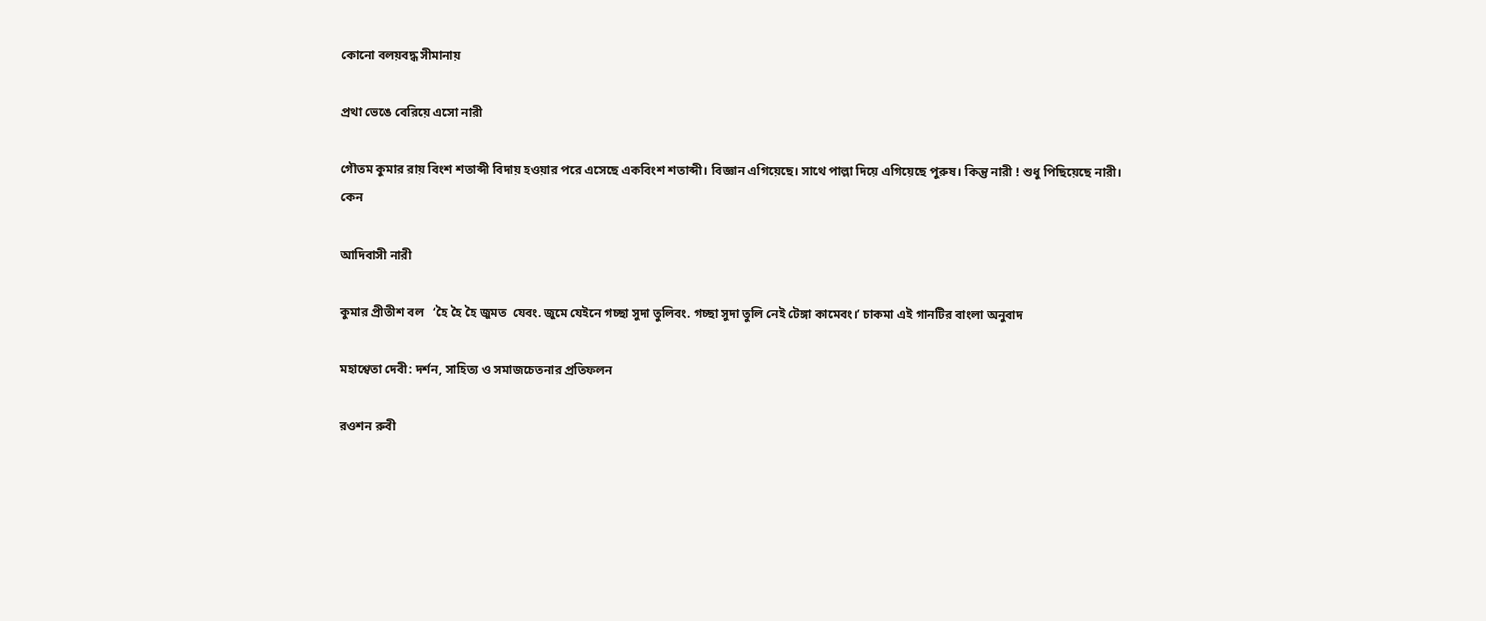কোনো বলয়বদ্ধ সীমানায়

প্রথা ভেঙে বেরিয়ে এসো নারী

গৌতম কুমার রায় বিংশ শতাব্দী বিদায় হওয়ার পরে এসেছে একবিংশ শতাব্দী। বিজ্ঞান এগিয়েছে। সাথে পাল্লা দিয়ে এগিয়েছে পুরুষ। কিন্তু নারী ! শুধু পিছিয়েছে নারী। কেন

আদিবাসী নারী

কুমার প্রীতীশ বল   ‘হৈ হৈ হৈ জুমত  যেবং. জুমে যেইনে গচ্ছা সুদা তুলিবং. গচ্ছা সুদা তুলি নেই টেঙ্গা কামেবং।’ চাকমা এই গানটির বাংলা অনুবাদ

মহাশ্বেতা দেবী: দর্শন, সাহিত্য ও সমাজচেতনার প্রতিফলন

রওশন রুবী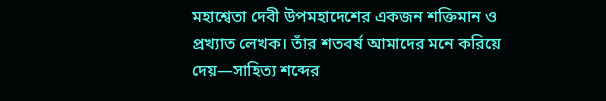মহাশ্বেতা দেবী উপমহাদেশের একজন শক্তিমান ও প্রখ্যাত লেখক। তাঁর শতবর্ষ আমাদের মনে করিয়ে দেয়—সাহিত্য শব্দের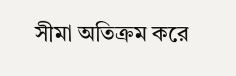সীমা অতিক্রম করে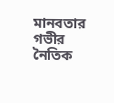মানবতার গভীর নৈতিক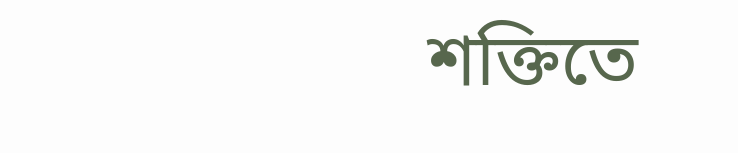শক্তিতে